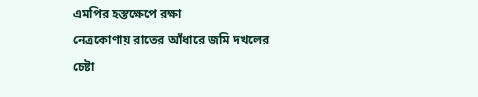এমপির হস্তক্ষেপে রক্ষা
নেত্রকোণায় রাতের আঁধারে জমি দখলের চেষ্টা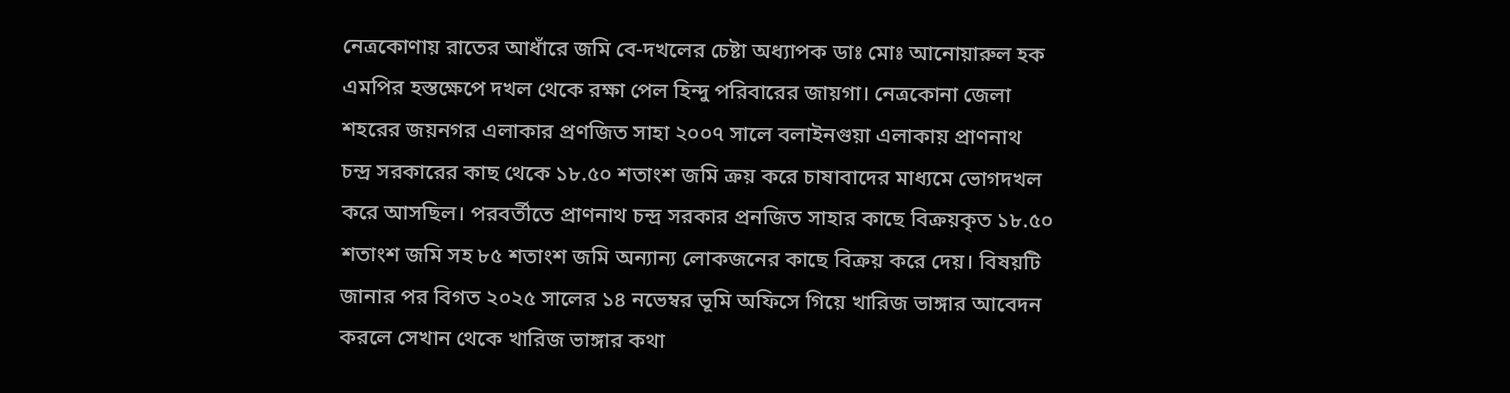নেত্রকোণায় রাতের আধাঁরে জমি বে-দখলের চেষ্টা অধ্যাপক ডাঃ মোঃ আনোয়ারুল হক এমপির হস্তক্ষেপে দখল থেকে রক্ষা পেল হিন্দু পরিবারের জায়গা। নেত্রকোনা জেলা শহরের জয়নগর এলাকার প্রণজিত সাহা ২০০৭ সালে বলাইনগুয়া এলাকায় প্রাণনাথ চন্দ্র সরকারের কাছ থেকে ১৮.৫০ শতাংশ জমি ক্রয় করে চাষাবাদের মাধ্যমে ভোগদখল করে আসছিল। পরবর্তীতে প্রাণনাথ চন্দ্র সরকার প্রনজিত সাহার কাছে বিক্রয়কৃত ১৮.৫০ শতাংশ জমি সহ ৮৫ শতাংশ জমি অন্যান্য লোকজনের কাছে বিক্রয় করে দেয়। বিষয়টি জানার পর বিগত ২০২৫ সালের ১৪ নভেম্বর ভূমি অফিসে গিয়ে খারিজ ভাঙ্গার আবেদন করলে সেখান থেকে খারিজ ভাঙ্গার কথা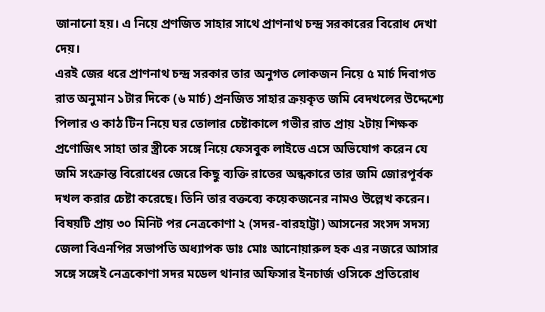জানানো হয়। এ নিয়ে প্রণজিত সাহার সাথে প্রাণনাথ চন্দ্র সরকারের বিরোধ দেখা দেয়।
এরই জের ধরে প্রাণনাথ চন্দ্র সরকার তার অনুগত লোকজন নিয়ে ৫ মার্চ দিবাগত রাত অনুমান ১টার দিকে (৬ মার্চ) প্রনজিত সাহার ক্রয়কৃত জমি বেদখলের উদ্দেশ্যে পিলার ও কাঠ টিন নিয়ে ঘর তোলার চেষ্টাকালে গভীর রাত প্রায় ২টায় শিক্ষক প্রণোজিৎ সাহা তার স্ত্রীকে সঙ্গে নিয়ে ফেসবুক লাইভে এসে অভিযোগ করেন যে জমি সংক্রান্ত বিরোধের জেরে কিছু ব্যক্তি রাতের অন্ধকারে তার জমি জোরপূর্বক দখল করার চেষ্টা করেছে। তিনি তার বক্তব্যে কয়েকজনের নামও উল্লেখ করেন।
বিষয়টি প্রায় ৩০ মিনিট পর নেত্রকোণা ২ (সদর-বারহাট্টা) আসনের সংসদ সদস্য জেলা বিএনপির সভাপতি অধ্যাপক ডাঃ মোঃ আনোয়ারুল হক এর নজরে আসার সঙ্গে সঙ্গেই নেত্রকোণা সদর মডেল থানার অফিসার ইনচার্জ ওসিকে প্রতিরোধ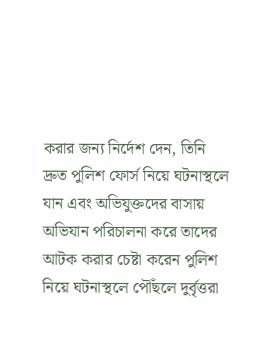করার জন্য নির্দেশ দেন, তিনি দ্রুত পুলিশ ফোর্স নিয়ে ঘটনাস্থলে যান এবং অভিযুক্তদের বাসায় অভিযান পরিচালনা করে তাদের আটক করার চেষ্টা করেন পুলিশ নিয়ে ঘটনাস্থলে পৌঁছলে দুর্বৃত্তরা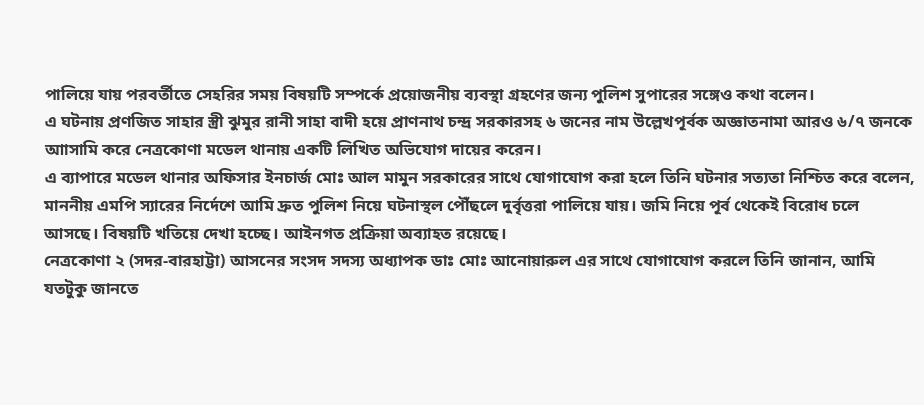পালিয়ে যায় পরবর্তীতে সেহরির সময় বিষয়টি সম্পর্কে প্রয়োজনীয় ব্যবস্থা গ্রহণের জন্য পুলিশ সুপারের সঙ্গেও কথা বলেন।
এ ঘটনায় প্রণজিত সাহার স্ত্রী ঝুমুর রানী সাহা বাদী হয়ে প্রাণনাথ চন্দ্র সরকারসহ ৬ জনের নাম উল্লেখপূর্বক অজ্ঞাতনামা আরও ৬/৭ জনকে আাসামি করে নেত্রকোণা মডেল থানায় একটি লিখিত অভিযোগ দায়ের করেন।
এ ব্যাপারে মডেল থানার অফিসার ইনচার্জ মোঃ আল মামুন সরকারের সাথে যোগাযোগ করা হলে তিনি ঘটনার সত্যতা নিশ্চিত করে বলেন, মাননীয় এমপি স্যারের নির্দেশে আমি দ্রুত পুলিশ নিয়ে ঘটনাস্থল পৌঁছলে দুর্বৃত্তরা পালিয়ে যায়। জমি নিয়ে পূর্ব থেকেই বিরোধ চলে আসছে। বিষয়টি খতিয়ে দেখা হচ্ছে। আইনগত প্রক্রিয়া অব্যাহত রয়েছে।
নেত্রকোণা ২ (সদর-বারহাট্টা) আসনের সংসদ সদস্য অধ্যাপক ডাঃ মোঃ আনোয়ারুল এর সাথে যোগাযোগ করলে তিনি জানান, আমি যতটুকু জানতে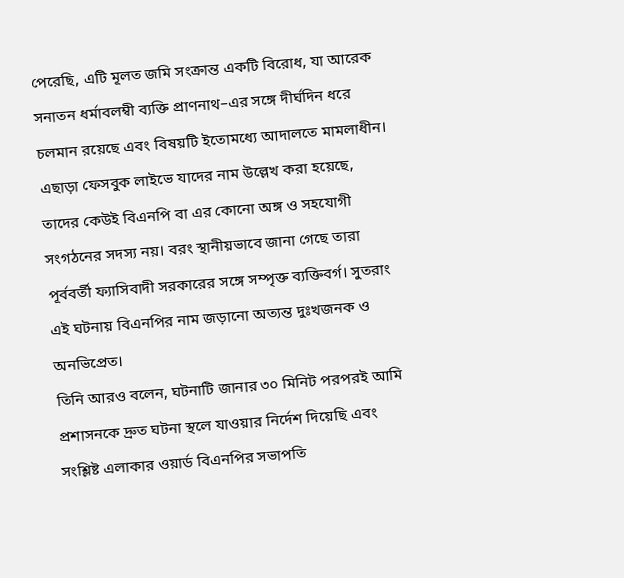পেরেছি, এটি মূলত জমি সংক্রান্ত একটি বিরোধ, যা আরেক সনাতন ধর্মাবলম্বী ব্যক্তি প্রাণনাথ–এর সঙ্গে দীর্ঘদিন ধরে চলমান রয়েছে এবং বিষয়টি ইতোমধ্যে আদালতে মামলাধীন। এছাড়া ফেসবুক লাইভে যাদের নাম উল্লেখ করা হয়েছে, তাদের কেউই বিএনপি বা এর কোনো অঙ্গ ও সহযোগী সংগঠনের সদস্য নয়। বরং স্থানীয়ভাবে জানা গেছে তারা পূর্ববর্তী ফ্যাসিবাদী সরকারের সঙ্গে সম্পৃক্ত ব্যক্তিবর্গ। সুতরাং এই ঘটনায় বিএনপির নাম জড়ানো অত্যন্ত দুঃখজনক ও অনভিপ্রেত।
তিনি আরও বলেন, ঘটনাটি জানার ৩০ মিনিট পরপরই আমি প্রশাসনকে দ্রুত ঘটনা স্থলে যাওয়ার নির্দেশ দিয়েছি এবং সংশ্লিষ্ট এলাকার ওয়ার্ড বিএনপির সভাপতি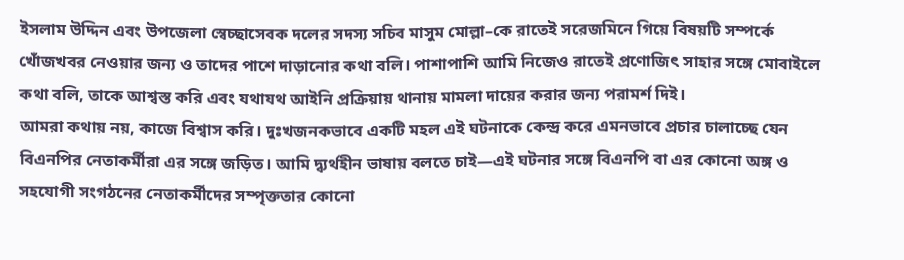ইসলাম উদ্দিন এবং উপজেলা স্বেচ্ছাসেবক দলের সদস্য সচিব মাসুম মোল্লা–কে রাতেই সরেজমিনে গিয়ে বিষয়টি সম্পর্কে খোঁজখবর নেওয়ার জন্য ও তাদের পাশে দাড়ানোর কথা বলি। পাশাপাশি আমি নিজেও রাতেই প্রণোজিৎ সাহার সঙ্গে মোবাইলে কথা বলি, তাকে আশ্বস্ত করি এবং যথাযথ আইনি প্রক্রিয়ায় থানায় মামলা দায়ের করার জন্য পরামর্শ দিই।
আমরা কথায় নয়, কাজে বিশ্বাস করি। দুঃখজনকভাবে একটি মহল এই ঘটনাকে কেন্দ্র করে এমনভাবে প্রচার চালাচ্ছে যেন বিএনপির নেতাকর্মীরা এর সঙ্গে জড়িত। আমি দ্ব্যর্থহীন ভাষায় বলতে চাই—এই ঘটনার সঙ্গে বিএনপি বা এর কোনো অঙ্গ ও সহযোগী সংগঠনের নেতাকর্মীদের সম্পৃক্ততার কোনো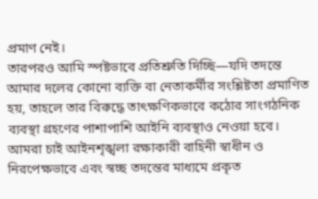প্রমাণ নেই।
তারপরও আমি স্পষ্টভাবে প্রতিশ্রুতি দিচ্ছি—যদি তদন্তে আমার দলের কোনো ব্যক্তি বা নেতাকর্মীর সংশ্লিষ্টতা প্রমাণিত হয়, তাহলে তার বিরুদ্ধে তাৎক্ষণিকভাবে কঠোর সাংগঠনিক ব্যবস্থা গ্রহণের পাশাপাশি আইনি ব্যবস্থাও নেওয়া হবে।
আমরা চাই আইনশৃঙ্খলা রক্ষাকারী বাহিনী স্বাধীন ও নিরপেক্ষভাবে এবং স্বচ্ছ তদন্তের মাধ্যমে প্রকৃত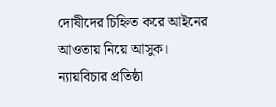দোষীদের চিহ্নিত করে আইনের আওতায় নিয়ে আসুক। ন্যায়বিচার প্রতিষ্ঠা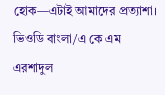হোক—এটাই আমাদের প্রত্যাশা।
ভিওডি বাংলা/এ কে এম এরশাদুল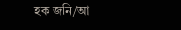হক জনি/আ